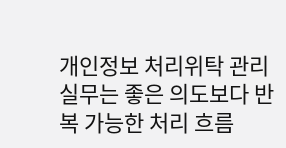개인정보 처리위탁 관리 실무는 좋은 의도보다 반복 가능한 처리 흐름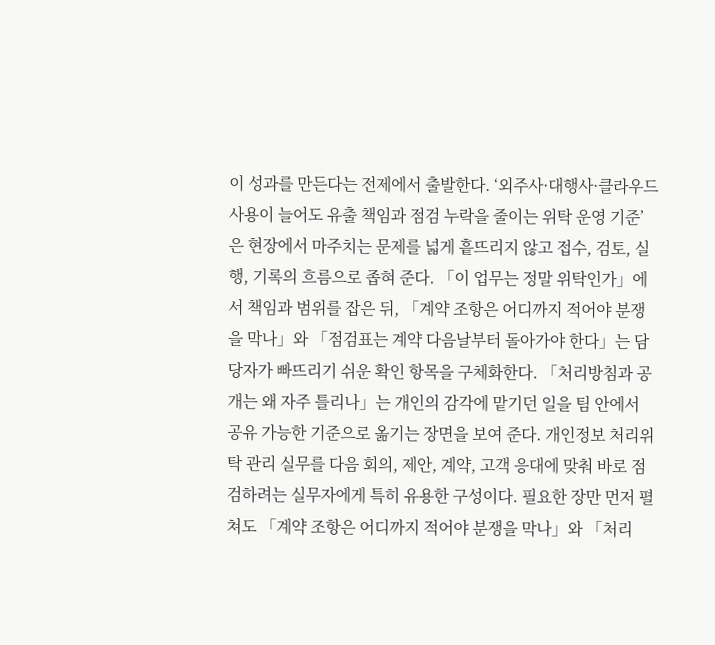이 성과를 만든다는 전제에서 출발한다. ‘외주사·대행사·클라우드 사용이 늘어도 유출 책임과 점검 누락을 줄이는 위탁 운영 기준’은 현장에서 마주치는 문제를 넓게 흩뜨리지 않고 접수, 검토, 실행, 기록의 흐름으로 좁혀 준다. 「이 업무는 정말 위탁인가」에서 책임과 범위를 잡은 뒤, 「계약 조항은 어디까지 적어야 분쟁을 막나」와 「점검표는 계약 다음날부터 돌아가야 한다」는 담당자가 빠뜨리기 쉬운 확인 항목을 구체화한다. 「처리방침과 공개는 왜 자주 틀리나」는 개인의 감각에 맡기던 일을 팀 안에서 공유 가능한 기준으로 옮기는 장면을 보여 준다. 개인정보 처리위탁 관리 실무를 다음 회의, 제안, 계약, 고객 응대에 맞춰 바로 점검하려는 실무자에게 특히 유용한 구성이다. 필요한 장만 먼저 펼쳐도 「계약 조항은 어디까지 적어야 분쟁을 막나」와 「처리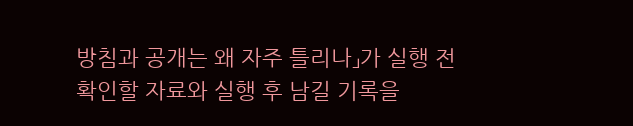방침과 공개는 왜 자주 틀리나」가 실행 전 확인할 자료와 실행 후 남길 기록을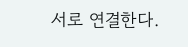서로 연결한다.